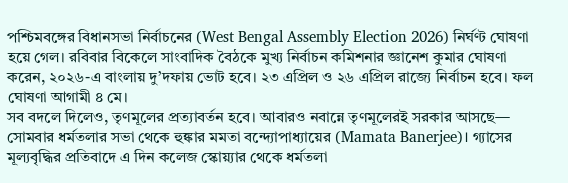পশ্চিমবঙ্গের বিধানসভা নির্বাচনের (West Bengal Assembly Election 2026) নির্ঘণ্ট ঘোষণা হয়ে গেল। রবিবার বিকেলে সাংবাদিক বৈঠকে মুখ্য নির্বাচন কমিশনার জ্ঞানেশ কুমার ঘোষণা করেন, ২০২৬-এ বাংলায় দু’দফায় ভোট হবে। ২৩ এপ্রিল ও ২৬ এপ্রিল রাজ্যে নির্বাচন হবে। ফল ঘোষণা আগামী ৪ মে।
সব বদলে দিলেও, তৃণমূলের প্রত্যাবর্তন হবে। আবারও নবান্নে তৃণমূলেরই সরকার আসছে— সোমবার ধর্মতলার সভা থেকে হুঙ্কার মমতা বন্দ্যোপাধ্যায়ের (Mamata Banerjee)। গ্যাসের মূল্যবৃদ্ধির প্রতিবাদে এ দিন কলেজ স্কোয়্যার থেকে ধর্মতলা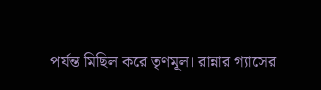পর্যন্ত মিছিল করে তৃণমূল। রান্নার গ্যাসের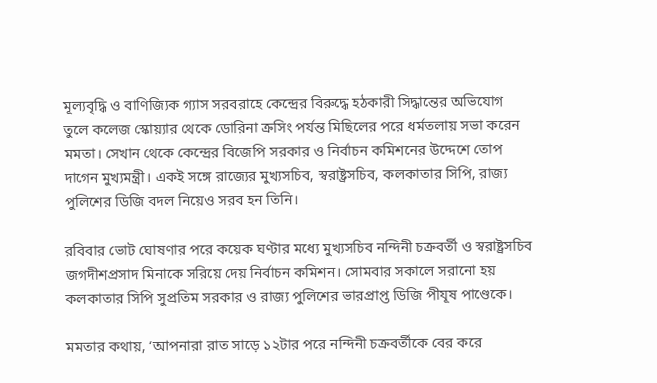মূল্যবৃদ্ধি ও বাণিজ্যিক গ্যাস সরবরাহে কেন্দ্রের বিরুদ্ধে হঠকারী সিদ্ধান্তের অভিযোগ তুলে কলেজ স্কোয়্যার থেকে ডোরিনা ক্রসিং পর্যন্ত মিছিলের পরে ধর্মতলায় সভা করেন মমতা। সেখান থেকে কেন্দ্রের বিজেপি সরকার ও নির্বাচন কমিশনের উদ্দেশে তোপ দাগেন মুখ্যমন্ত্রী। একই সঙ্গে রাজ্যের মুখ্যসচিব, স্বরাষ্ট্রসচিব, কলকাতার সিপি, রাজ্য পুলিশের ডিজি বদল নিয়েও সরব হন তিনি।

রবিবার ভোট ঘোষণার পরে কয়েক ঘণ্টার মধ্যে মুখ্যসচিব নন্দিনী চক্রবর্তী ও স্বরাষ্ট্রসচিব জগদীশপ্রসাদ মিনাকে সরিয়ে দেয় নির্বাচন কমিশন। সোমবার সকালে সরানো হয় কলকাতার সিপি সুপ্রতিম সরকার ও রাজ্য পুলিশের ভারপ্রাপ্ত ডিজি পীযূষ পাণ্ডেকে।

মমতার কথায়, ‘আপনারা রাত সাড়ে ১২টার পরে নন্দিনী চক্রবর্তীকে বের করে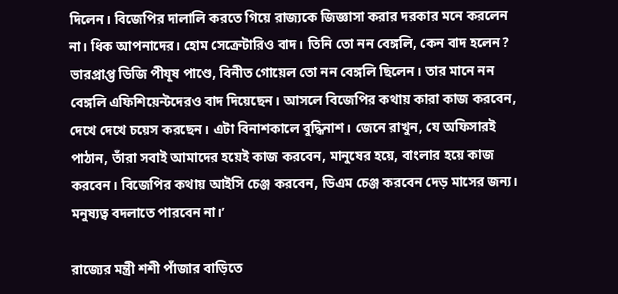দিলেন। বিজেপির দালালি করতে গিয়ে রাজ্যকে জিজ্ঞাসা করার দরকার মনে করলেন না। ধিক আপনাদের। হোম সেক্রেটারিও বাদ। তিনি তো নন বেঙ্গলি, কেন বাদ হলেন? ভারপ্রাপ্ত ডিজি পীযূষ পাণ্ডে, বিনীত গোয়েল তো নন বেঙ্গলি ছিলেন। তার মানে নন বেঙ্গলি এফিশিয়েন্টদেরও বাদ দিয়েছেন। আসলে বিজেপির কথায় কারা কাজ করবেন, দেখে দেখে চয়েস করছেন। এটা বিনাশকালে বুদ্ধিনাশ। জেনে রাখুন, যে অফিসারই পাঠান, তাঁরা সবাই আমাদের হয়েই কাজ করবেন, মানুষের হয়ে, বাংলার হয়ে কাজ করবেন। বিজেপির কথায় আইসি চেঞ্জ করবেন, ডিএম চেঞ্জ করবেন দেড় মাসের জন্য। মনুষ্যত্ব বদলাতে পারবেন না।’

রাজ্যের মন্ত্রী শশী পাঁজার বাড়িতে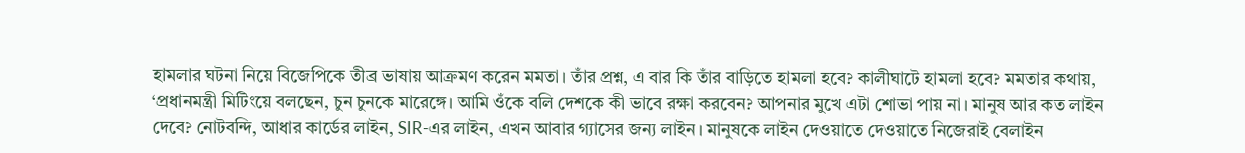হামলার ঘটনা নিয়ে বিজেপিকে তীব্র ভাষায় আক্রমণ করেন মমতা। তাঁর প্রশ্ন, এ বার কি তাঁর বাড়িতে হামলা হবে? কালীঘাটে হামলা হবে? মমতার কথায়, ‘প্রধানমন্ত্রী মিটিংয়ে বলছেন, চুন চুনকে মারেঙ্গে। আমি ওঁকে বলি দেশকে কী ভাবে রক্ষা করবেন? আপনার মুখে এটা শোভা পায় না। মানুষ আর কত লাইন দেবে? নোটবন্দি, আধার কার্ডের লাইন, SIR-এর লাইন, এখন আবার গ্যাসের জন্য লাইন। মানুষকে লাইন দেওয়াতে দেওয়াতে নিজেরাই বেলাইন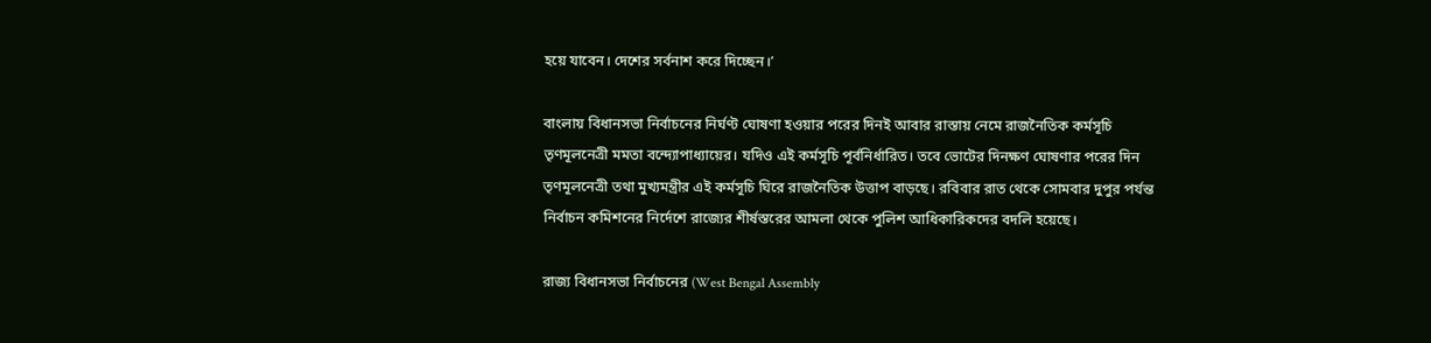হয়ে যাবেন। দেশের সর্বনাশ করে দিচ্ছেন।’

বাংলায় বিধানসভা নির্বাচনের নির্ঘণ্ট ঘোষণা হওয়ার পরের দিনই আবার রাস্তায় নেমে রাজনৈতিক কর্মসূচি তৃণমূলনেত্রী মমতা বন্দ্যোপাধ্যায়ের। যদিও এই কর্মসূচি পূর্বনির্ধারিত। তবে ভোটের দিনক্ষণ ঘোষণার পরের দিন তৃণমূলনেত্রী তথা মুখ্যমন্ত্রীর এই কর্মসূচি ঘিরে রাজনৈতিক উত্তাপ বাড়ছে। রবিবার রাত থেকে সোমবার দুপুর পর্যন্ত নির্বাচন কমিশনের নির্দেশে রাজ্যের শীর্ষস্তরের আমলা থেকে পুলিশ আধিকারিকদের বদলি হয়েছে।

রাজ্য বিধানসভা নির্বাচনের (West Bengal Assembly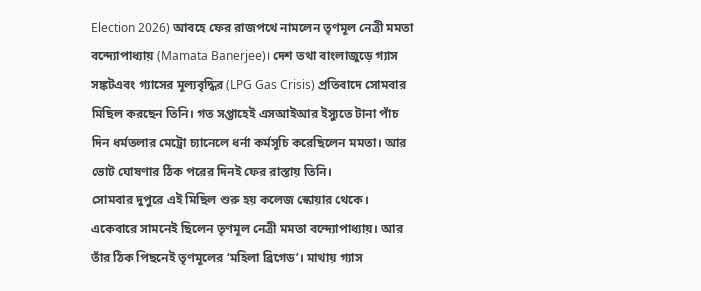Election 2026) আবহে ফের রাজপথে নামলেন তৃণমূল নেত্রী মমতা বন্দ্যোপাধ্যায় (Mamata Banerjee)। দেশ তথা বাংলাজুড়ে গ্যাস সঙ্কটএবং গ্যাসের মূল্যবৃদ্ধির (LPG Gas Crisis) প্রতিবাদে সোমবার মিছিল করছেন তিনি। গত সপ্তাহেই এসআইআর ইস্যুতে টানা পাঁচ দিন ধর্মতলার মেট্রো চ্যানেলে ধর্না কর্মসূচি করেছিলেন মমতা। আর ভোট ঘোষণার ঠিক পরের দিনই ফের রাস্তায় তিনি।
সোমবার দুপুরে এই মিছিল শুরু হয় কলেজ স্কোয়ার থেকে। একেবারে সামনেই ছিলেন তৃণমূল নেত্রী মমতা বন্দ্যোপাধ্যায়। আর তাঁর ঠিক পিছনেই তৃণমূলের ‘মহিলা ব্রিগেড’। মাথায় গ্যাস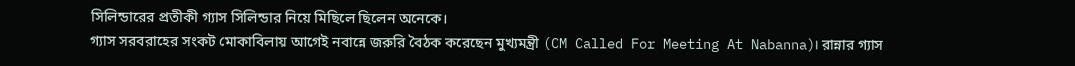সিলিন্ডারের প্রতীকী গ্যাস সিলিন্ডার নিয়ে মিছিলে ছিলেন অনেকে।
গ্যাস সরবরাহের সংকট মোকাবিলায় আগেই নবান্নে জরুরি বৈঠক করেছেন মুখ্যমন্ত্রী (CM Called For Meeting At Nabanna)। রান্নার গ্যাস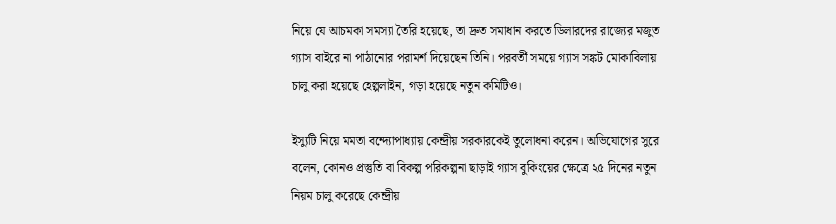নিয়ে যে আচমকা সমস্যা তৈরি হয়েছে, তা দ্রুত সমাধান করতে ডিলারদের রাজ্যের মজুত গ্যাস বাইরে না পাঠানোর পরামর্শ দিয়েছেন তিনি। পরবর্তী সময়ে গ্যাস সঙ্কট মোকাবিলায় চালু করা হয়েছে হেল্পলাইন, গড়া হয়েছে নতুন কমিটিও।

ইস্যুটি নিয়ে মমতা বন্দ্যোপাধ্যায় কেন্দ্রীয় সরকারকেই তুলোধনা করেন। অভিযোগের সুরে বলেন, কোনও প্রস্তুতি বা বিকল্প পরিকল্পনা ছাড়াই গ্যাস বুকিংয়ের ক্ষেত্রে ২৫ দিনের নতুন নিয়ম চালু করেছে কেন্দ্রীয়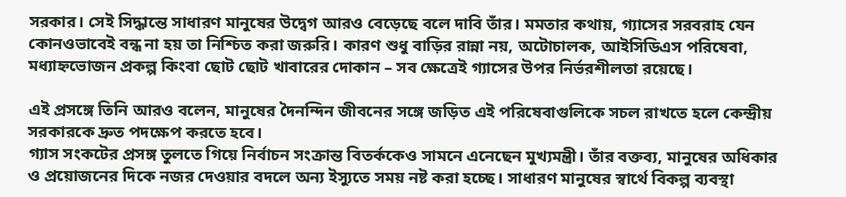সরকার। সেই সিদ্ধান্তে সাধারণ মানুষের উদ্বেগ আরও বেড়েছে বলে দাবি তাঁর। মমতার কথায়, গ্যাসের সরবরাহ যেন কোনওভাবেই বন্ধ না হয় তা নিশ্চিত করা জরুরি। কারণ শুধু বাড়ির রান্না নয়, অটোচালক, আইসিডিএস পরিষেবা, মধ্যাহ্নভোজন প্রকল্প কিংবা ছোট ছোট খাবারের দোকান – সব ক্ষেত্রেই গ্যাসের উপর নির্ভরশীলতা রয়েছে।

এই প্রসঙ্গে তিনি আরও বলেন, মানুষের দৈনন্দিন জীবনের সঙ্গে জড়িত এই পরিষেবাগুলিকে সচল রাখতে হলে কেন্দ্রীয় সরকারকে দ্রুত পদক্ষেপ করতে হবে।
গ্যাস সংকটের প্রসঙ্গ তুলতে গিয়ে নির্বাচন সংক্রান্ত বিতর্ককেও সামনে এনেছেন মুখ্যমন্ত্রী। তাঁর বক্তব্য, মানুষের অধিকার ও প্রয়োজনের দিকে নজর দেওয়ার বদলে অন্য ইস্যুতে সময় নষ্ট করা হচ্ছে। সাধারণ মানুষের স্বার্থে বিকল্প ব্যবস্থা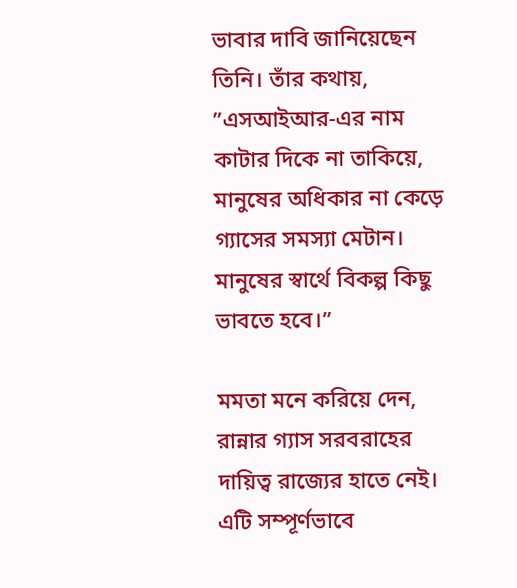ভাবার দাবি জানিয়েছেন তিনি। তাঁর কথায়, ”এসআইআর-এর নাম কাটার দিকে না তাকিয়ে, মানুষের অধিকার না কেড়ে গ্যাসের সমস্যা মেটান। মানুষের স্বার্থে বিকল্প কিছু ভাবতে হবে।”

মমতা মনে করিয়ে দেন, রান্নার গ্যাস সরবরাহের দায়িত্ব রাজ্যের হাতে নেই। এটি সম্পূর্ণভাবে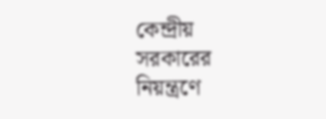কেন্দ্রীয় সরকারের নিয়ন্ত্রণে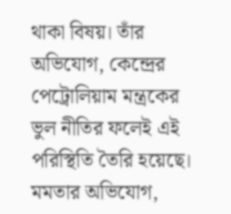থাকা বিষয়। তাঁর অভিযোগ, কেন্দ্রের পেট্রোলিয়াম মন্ত্রকের ভুল নীতির ফলেই এই পরিস্থিতি তৈরি হয়েছে।
মমতার অভিযোগ,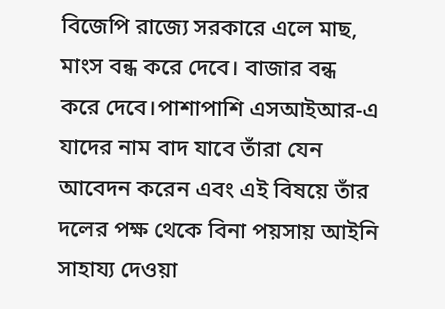বিজেপি রাজ্যে সরকারে এলে মাছ, মাংস বন্ধ করে দেবে। বাজার বন্ধ করে দেবে।পাশাপাশি এসআইআর-এ যাদের নাম বাদ যাবে তাঁরা যেন আবেদন করেন এবং এই বিষয়ে তাঁর দলের পক্ষ থেকে বিনা পয়সায় আইনি সাহায্য দেওয়া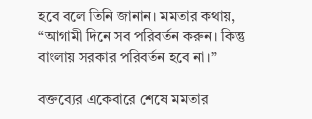হবে বলে তিনি জানান। মমতার কথায়, “আগামী দিনে সব পরিবর্তন করুন। কিন্তু বাংলায় সরকার পরিবর্তন হবে না।”

বক্তব্যের একেবারে শেষে মমতার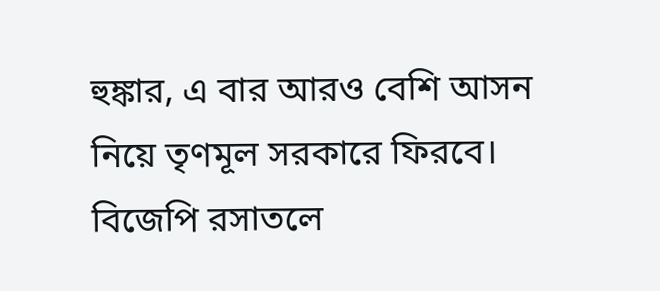হুঙ্কার, এ বার আরও বেশি আসন নিয়ে তৃণমূল সরকারে ফিরবে। বিজেপি রসাতলে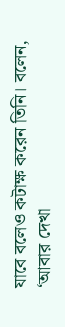যাবে বলেও কটাক্ষ করেন তিনি। বলেন, ‘আবার দেখা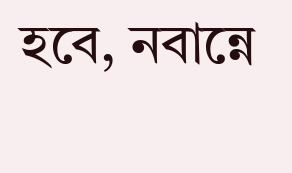হবে, নবান্নে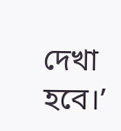দেখা হবে।’